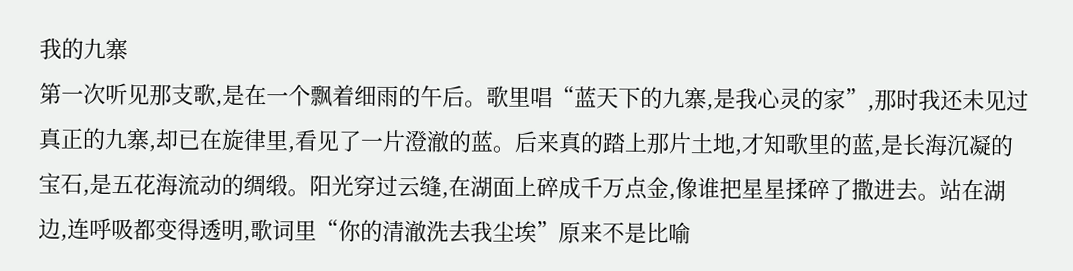我的九寨
第一次听见那支歌,是在一个飘着细雨的午后。歌里唱“蓝天下的九寨,是我心灵的家”,那时我还未见过真正的九寨,却已在旋律里,看见了一片澄澈的蓝。后来真的踏上那片土地,才知歌里的蓝,是长海沉凝的宝石,是五花海流动的绸缎。阳光穿过云缝,在湖面上碎成千万点金,像谁把星星揉碎了撒进去。站在湖边,连呼吸都变得透明,歌词里“你的清澈洗去我尘埃”原来不是比喻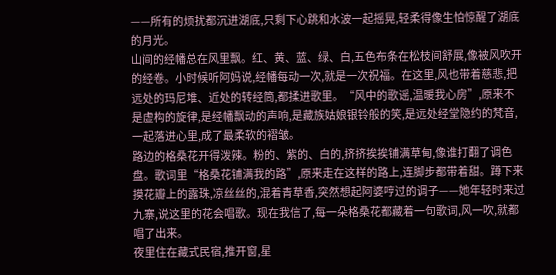——所有的烦扰都沉进湖底,只剩下心跳和水波一起摇晃,轻柔得像生怕惊醒了湖底的月光。
山间的经幡总在风里飘。红、黄、蓝、绿、白,五色布条在松枝间舒展,像被风吹开的经卷。小时候听阿妈说,经幡每动一次,就是一次祝福。在这里,风也带着慈悲,把远处的玛尼堆、近处的转经筒,都揉进歌里。“风中的歌谣,温暖我心房”,原来不是虚构的旋律,是经幡飘动的声响,是藏族姑娘银铃般的笑,是远处经堂隐约的梵音,一起落进心里,成了最柔软的褶皱。
路边的格桑花开得泼辣。粉的、紫的、白的,挤挤挨挨铺满草甸,像谁打翻了调色盘。歌词里“格桑花铺满我的路”,原来走在这样的路上,连脚步都带着甜。蹲下来摸花瓣上的露珠,凉丝丝的,混着青草香,突然想起阿婆哼过的调子——她年轻时来过九寨,说这里的花会唱歌。现在我信了,每一朵格桑花都藏着一句歌词,风一吹,就都唱了出来。
夜里住在藏式民宿,推开窗,星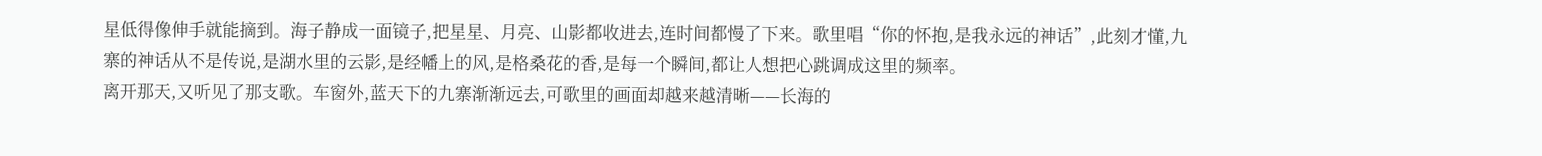星低得像伸手就能摘到。海子静成一面镜子,把星星、月亮、山影都收进去,连时间都慢了下来。歌里唱“你的怀抱,是我永远的神话”,此刻才懂,九寨的神话从不是传说,是湖水里的云影,是经幡上的风,是格桑花的香,是每一个瞬间,都让人想把心跳调成这里的频率。
离开那天,又听见了那支歌。车窗外,蓝天下的九寨渐渐远去,可歌里的画面却越来越清晰——长海的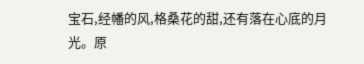宝石,经幡的风,格桑花的甜,还有落在心底的月光。原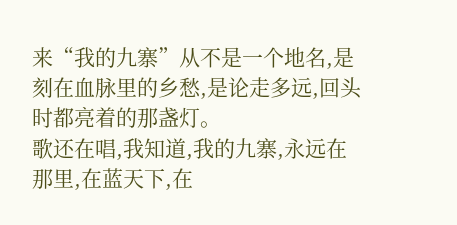来“我的九寨”从不是一个地名,是刻在血脉里的乡愁,是论走多远,回头时都亮着的那盏灯。
歌还在唱,我知道,我的九寨,永远在那里,在蓝天下,在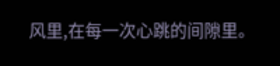风里,在每一次心跳的间隙里。